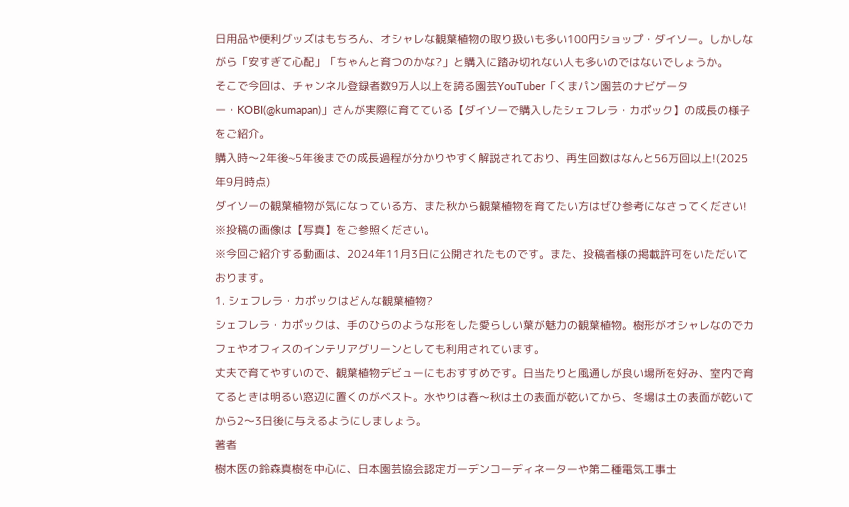日用品や便利グッズはもちろん、オシャレな観葉植物の取り扱いも多い100円ショップ・ダイソー。しかしながら「安すぎて心配」「ちゃんと育つのかな?」と購入に踏み切れない人も多いのではないでしょうか。
そこで今回は、チャンネル登録者数9万人以上を誇る園芸YouTuber「くまパン園芸のナビゲーター・KOBI(@kumapan)」さんが実際に育てている【ダイソーで購入したシェフレラ・カポック】の成長の様子をご紹介。
購入時〜2年後~5年後までの成長過程が分かりやすく解説されており、再生回数はなんと56万回以上!(2025年9月時点)
ダイソーの観葉植物が気になっている方、また秋から観葉植物を育てたい方はぜひ参考になさってください!
※投稿の画像は【写真】をご参照ください。
※今回ご紹介する動画は、2024年11月3日に公開されたものです。また、投稿者様の掲載許可をいただいております。
1. シェフレラ・カポックはどんな観葉植物?
シェフレラ・カポックは、手のひらのような形をした愛らしい葉が魅力の観葉植物。樹形がオシャレなのでカフェやオフィスのインテリアグリーンとしても利用されています。
丈夫で育てやすいので、観葉植物デビューにもおすすめです。日当たりと風通しが良い場所を好み、室内で育てるときは明るい窓辺に置くのがベスト。水やりは春〜秋は土の表面が乾いてから、冬場は土の表面が乾いてから2〜3日後に与えるようにしましょう。
著者
樹木医の鈴森真樹を中心に、日本園芸協会認定ガーデンコーディネーターや第二種電気工事士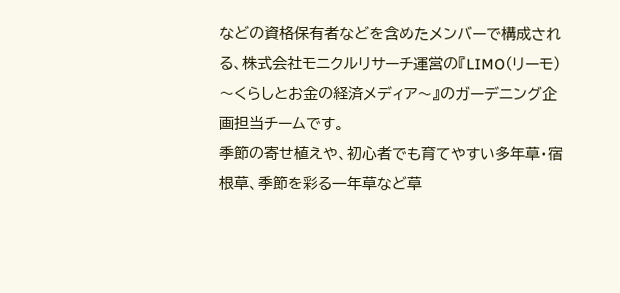などの資格保有者などを含めたメンバーで構成される、株式会社モニクルリサーチ運営の『LIMO(リーモ)〜くらしとお金の経済メディア〜』のガーデニング企画担当チームです。
季節の寄せ植えや、初心者でも育てやすい多年草・宿根草、季節を彩る一年草など草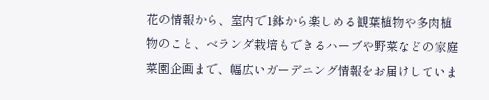花の情報から、室内で1鉢から楽しめる観葉植物や多肉植物のこと、ベランダ栽培もできるハーブや野菜などの家庭菜園企画まで、幅広いガーデニング情報をお届けしていま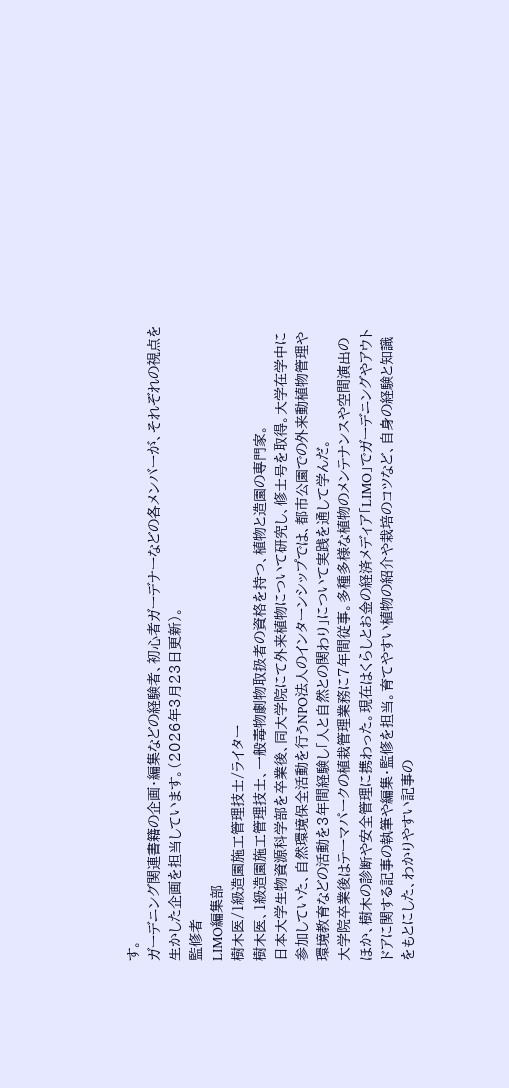す。
ガーデニング関連書籍の企画・編集などの経験者、初心者ガーデナーなどの各メンバーが、それぞれの視点を生かした企画を担当しています。(2026年3月23日更新)。
監修者
LIMO編集部
樹木医/1級造園施工管理技士/ライター
樹木医、1級造園施工管理技士、一般毒物劇物取扱者の資格を持つ、植物と造園の専門家。
日本大学生物資源科学部を卒業後、同大学院にて外来植物について研究し、修士号を取得。大学在学中に参加していた、自然環境保全活動を行うNPO法人のインターンシップでは、都市公園での外来動植物管理や環境教育などの活動を3年間経験し「人と自然との関わり」について実践を通して学んだ。
大学院卒業後はテーマパークの植栽管理業務に7年間従事。多種多様な植物のメンテナンスや空間演出のほか、樹木の診断や安全管理に携わった。現在はくらしとお金の経済メディア「LIMO」でガーデニングやアウトドアに関する記事の執筆や編集・監修を担当。育てやすい植物の紹介や栽培のコツなど、自身の経験と知識をもとにした、わかりやすい記事の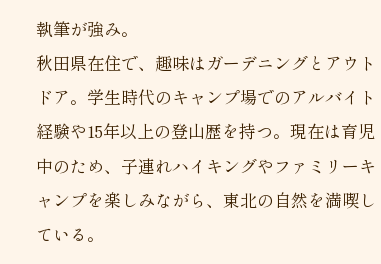執筆が強み。
秋田県在住で、趣味はガーデニングとアウトドア。学生時代のキャンプ場でのアルバイト経験や15年以上の登山歴を持つ。現在は育児中のため、子連れハイキングやファミリーキャンプを楽しみながら、東北の自然を満喫している。